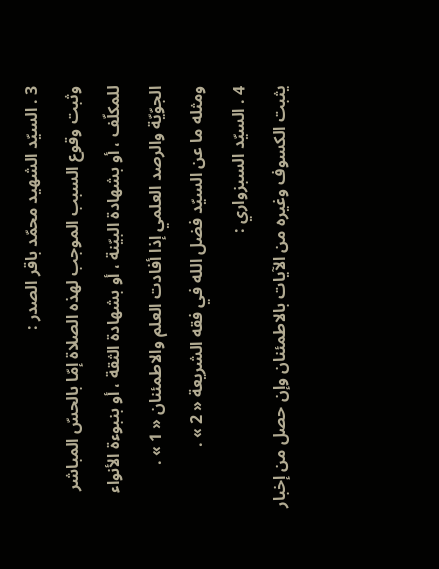3 . السيّد الشهيد محمّد باقر الصدر :
وثبت وقوع السبب الموجب لهذه الصلاة إمّا بالحسّ المباشر للمكلّف ، أو بشهادة البيّنة ، أو بشهادة الثقة ، أو بنبوءة الأنواء الجوّيّة والرصد العلمي إذا أفادت العلم والاطمئنان « 1 » .
ومثله ما عن السيّد فضل الله في فقه الشريعة « 2 » .
4 . السيّد السبزواري :
يثبت الكسوف وغيره من الآيات بالاطمئنان وإن حصل من إخبار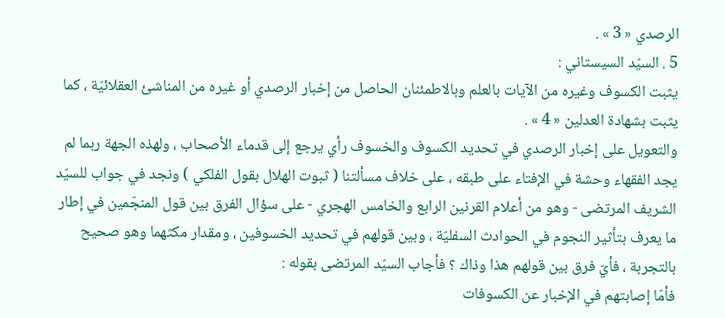الرصدي « 3 » .
5 . السيّد السيستاني :
يثبت الكسوف وغيره من الآيات بالعلم وبالاطمئنان الحاصل من إخبار الرصدي أو غيره من المناشئ العقلائيّة ، كما يثبت بشهادة العدلين « 4 » .
والتعويل على إخبار الرصدي في تحديد الكسوف والخسوف رأي يرجع إلى قدماء الأصحاب ، ولهذه الجهة ربما لم يجد الفقهاء وحشة في الإفتاء على طبقه ، على خلاف مسألتنا ( ثبوت الهلال بقول الفلكي ) ونجد في جواب للسيّد الشريف المرتضى - وهو من أعلام القرنين الرابع والخامس الهجري - على سؤال الفرق بين قول المنجّمين في إطار ما يعرف بتأثير النجوم في الحوادث السفليّة ، وبين قولهم في تحديد الخسوفين ، ومقدار مكثهما وهو صحيح بالتجربة ، فأيّ فرق بين قولهم هذا وذاك ؟ فأجاب السيّد المرتضى بقوله :
فأمّا إصابتهم في الإخبار عن الكسوفات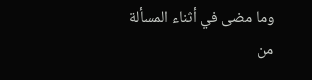وما مضى في أثناء المسألة من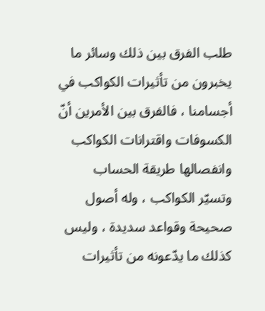طلب الفرق بين ذلك وسائر ما يخبرون من تأثيرات الكواكب في أجسامنا ، فالفرق بين الأمرين أنّ الكسوفات واقترانات الكواكب وانفصالها طريقة الحساب وتسيّر الكواكب ، وله أصول صحيحة وقواعد سديدة ، وليس كذلك ما يدّعونه من تأثيرات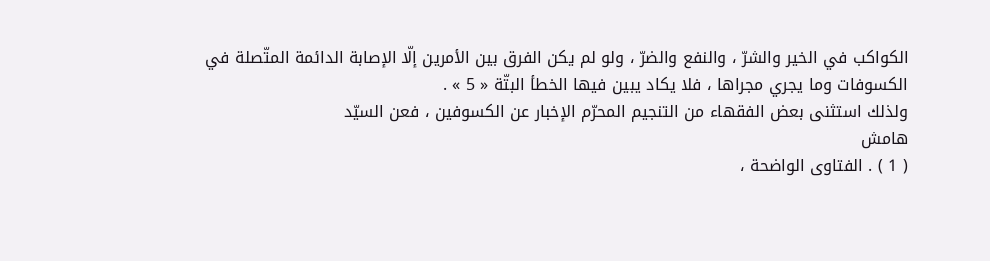الكواكب في الخير والشرّ ، والنفع والضرّ ، ولو لم يكن الفرق بين الأمرين إلّا الإصابة الدائمة المتّصلة في الكسوفات وما يجري مجراها ، فلا يكاد يبين فيها الخطأ البتّة « 5 » .
ولذلك استثنى بعض الفقهاء من التنجيم المحرّم الإخبار عن الكسوفين ، فعن السيّد
هامش
( 1 ) . الفتاوى الواضحة ،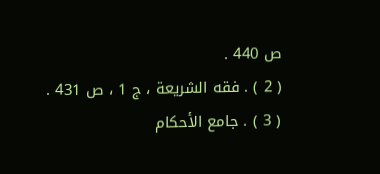ص 440 .
( 2 ) . فقه الشريعة ، ج 1 ، ص 431 .
( 3 ) . جامع الأحكام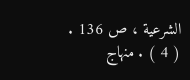الشرعية ، ص 136 .
( 4 ) . منهاج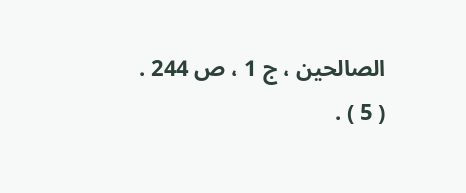الصالحين ، ج 1 ، ص 244 .
( 5 ) .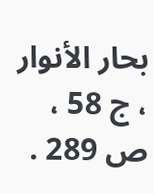بحار الأنوار ، ج 58 ، ص 289 .